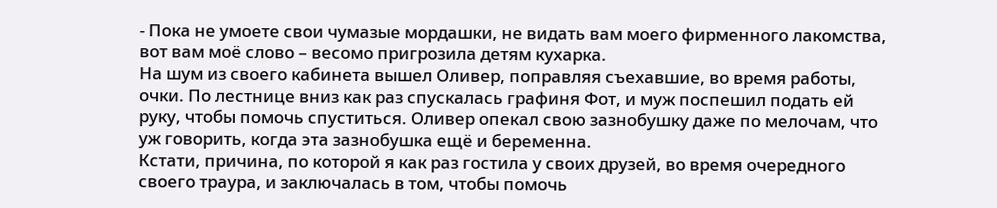- Пока не умоете свои чумазые мордашки, не видать вам моего фирменного лакомства, вот вам моё слово – весомо пригрозила детям кухарка.
На шум из своего кабинета вышел Оливер, поправляя съехавшие, во время работы, очки. По лестнице вниз как раз спускалась графиня Фот, и муж поспешил подать ей руку, чтобы помочь спуститься. Оливер опекал свою зазнобушку даже по мелочам, что уж говорить, когда эта зазнобушка ещё и беременна.
Кстати, причина, по которой я как раз гостила у своих друзей, во время очередного своего траура, и заключалась в том, чтобы помочь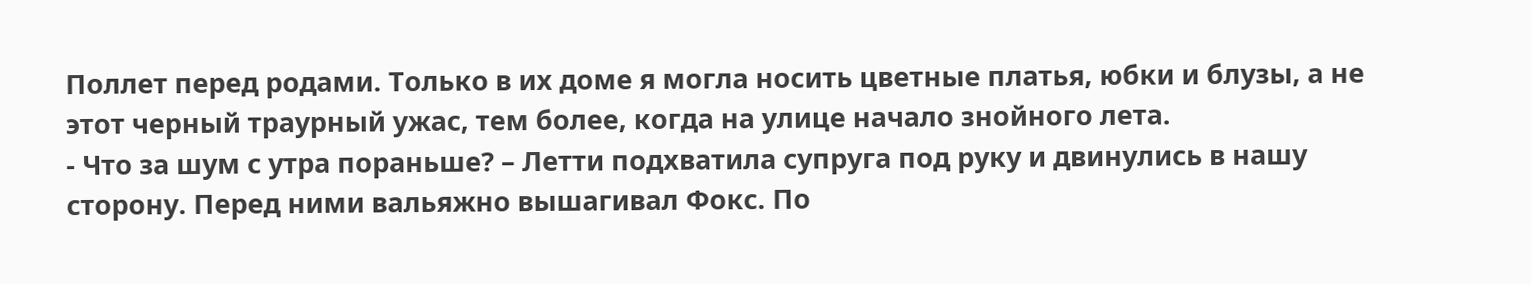Поллет перед родами. Только в их доме я могла носить цветные платья, юбки и блузы, а не этот черный траурный ужас, тем более, когда на улице начало знойного лета.
- Что за шум с утра пораньше? – Летти подхватила супруга под руку и двинулись в нашу сторону. Перед ними вальяжно вышагивал Фокс. По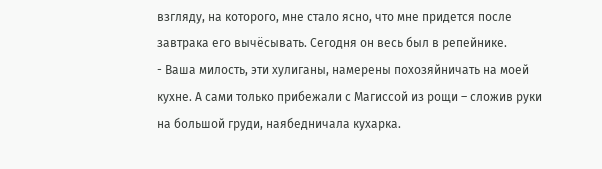взгляду, на которого, мне стало ясно, что мне придется после завтрака его вычёсывать. Сегодня он весь был в репейнике.
- Ваша милость, эти хулиганы, намерены похозяйничать на моей кухне. А сами только прибежали с Магиссой из рощи – сложив руки на большой груди, наябедничала кухарка.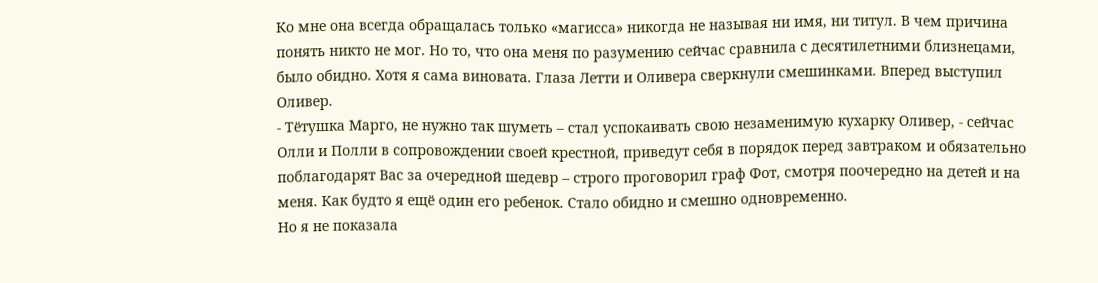Ко мне она всегда обращалась только «магисса» никогда не называя ни имя, ни титул. В чем причина понять никто не мог. Но то, что она меня по разумению сейчас сравнила с десятилетними близнецами, было обидно. Хотя я сама виновата. Глаза Летти и Оливера сверкнули смешинками. Вперед выступил Оливер.
- Тётушка Марго, не нужно так шуметь – стал успокаивать свою незаменимую кухарку Оливер, - сейчас Олли и Полли в сопровождении своей крестной, приведут себя в порядок перед завтраком и обязательно поблагодарят Вас за очередной шедевр – строго проговорил граф Фот, смотря поочередно на детей и на меня. Как будто я ещё один его ребенок. Стало обидно и смешно одновременно.
Но я не показала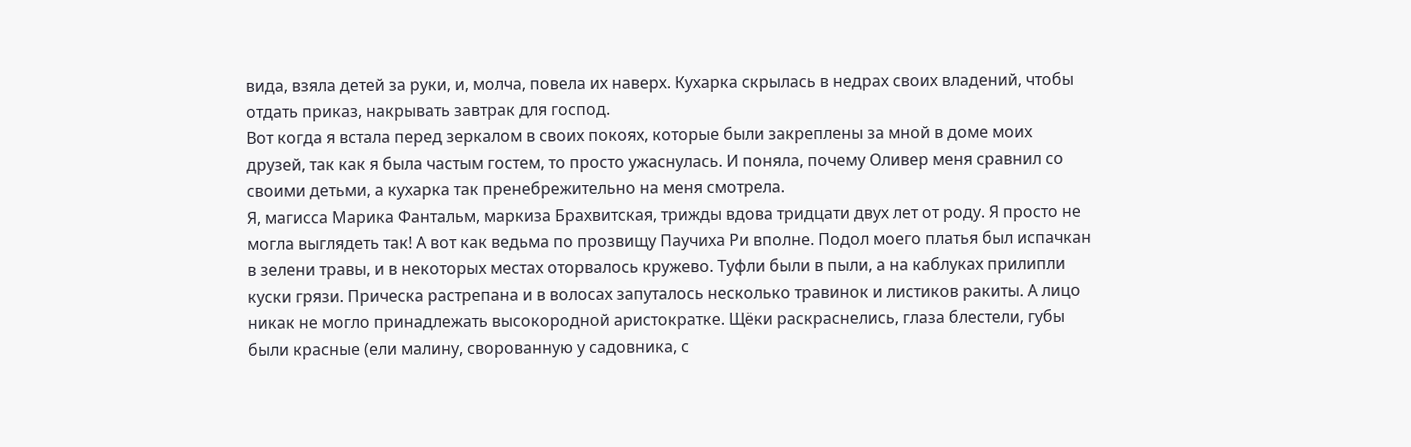вида, взяла детей за руки, и, молча, повела их наверх. Кухарка скрылась в недрах своих владений, чтобы отдать приказ, накрывать завтрак для господ.
Вот когда я встала перед зеркалом в своих покоях, которые были закреплены за мной в доме моих друзей, так как я была частым гостем, то просто ужаснулась. И поняла, почему Оливер меня сравнил со своими детьми, а кухарка так пренебрежительно на меня смотрела.
Я, магисса Марика Фантальм, маркиза Брахвитская, трижды вдова тридцати двух лет от роду. Я просто не могла выглядеть так! А вот как ведьма по прозвищу Паучиха Ри вполне. Подол моего платья был испачкан в зелени травы, и в некоторых местах оторвалось кружево. Туфли были в пыли, а на каблуках прилипли куски грязи. Прическа растрепана и в волосах запуталось несколько травинок и листиков ракиты. А лицо никак не могло принадлежать высокородной аристократке. Щёки раскраснелись, глаза блестели, губы были красные (ели малину, сворованную у садовника, с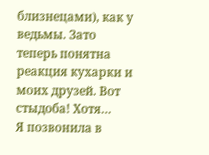близнецами), как у ведьмы. Зато теперь понятна реакция кухарки и моих друзей. Вот стыдоба! Хотя…
Я позвонила в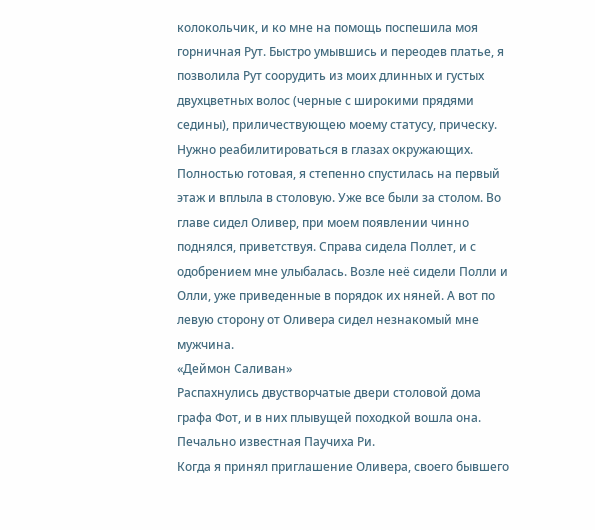колокольчик, и ко мне на помощь поспешила моя горничная Рут. Быстро умывшись и переодев платье, я позволила Рут соорудить из моих длинных и густых двухцветных волос (черные с широкими прядями седины), приличествующею моему статусу, прическу. Нужно реабилитироваться в глазах окружающих.
Полностью готовая, я степенно спустилась на первый этаж и вплыла в столовую. Уже все были за столом. Во главе сидел Оливер, при моем появлении чинно поднялся, приветствуя. Справа сидела Поллет, и с одобрением мне улыбалась. Возле неё сидели Полли и Олли, уже приведенные в порядок их няней. А вот по левую сторону от Оливера сидел незнакомый мне мужчина.
«Деймон Саливан»
Распахнулись двустворчатые двери столовой дома графа Фот, и в них плывущей походкой вошла она. Печально известная Паучиха Ри.
Когда я принял приглашение Оливера, своего бывшего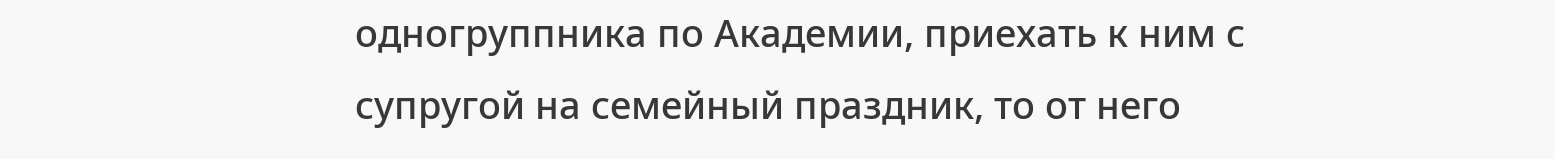одногруппника по Академии, приехать к ним с супругой на семейный праздник, то от него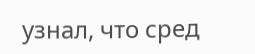узнал, что сред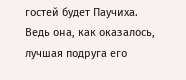гостей будет Паучиха. Ведь она, как оказалось, лучшая подруга его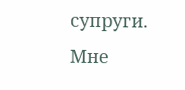супруги. Мне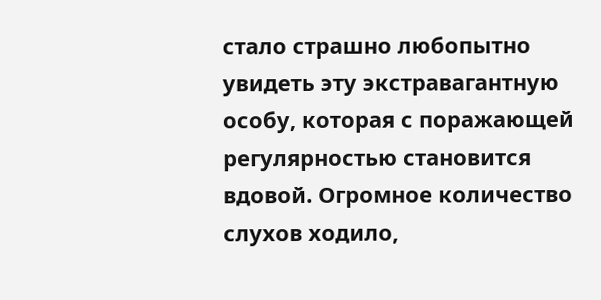стало страшно любопытно увидеть эту экстравагантную особу, которая с поражающей регулярностью становится вдовой. Огромное количество слухов ходило,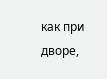как при дворе,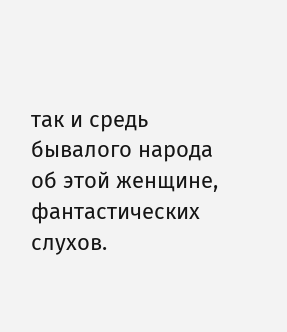так и средь бывалого народа об этой женщине, фантастических слухов.